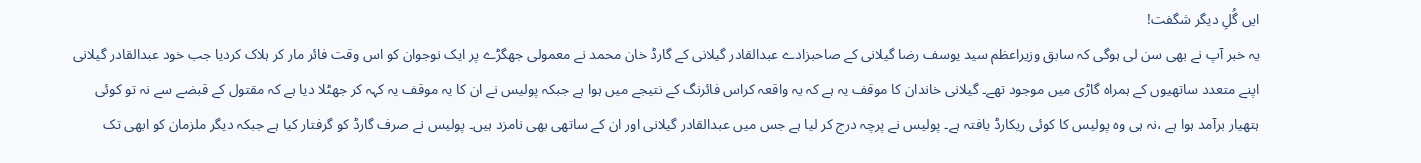ایں گُلِ دیگر شگفت!
یہ خبر آپ نے بھی سن لی ہوگی کہ سابق وزیراعظم سید یوسف رضا گیلانی کے صاحبزادے عبدالقادر گیلانی کے گارڈ خان محمد نے معمولی جھگڑے پر ایک نوجوان کو اس وقت فائر مار کر ہلاک کردیا جب خود عبدالقادر گیلانی اپنے متعدد ساتھیوں کے ہمراہ گاڑی میں موجود تھے۔ گیلانی خاندان کا موقف یہ ہے کہ یہ واقعہ کراس فائرنگ کے نتیجے میں ہوا ہے جبکہ پولیس نے ان کا یہ موقف یہ کہہ کر جھٹلا دیا ہے کہ مقتول کے قبضے سے نہ تو کوئی ہتھیار برآمد ہوا ہے ،نہ ہی وہ پولیس کا کوئی ریکارڈ یافتہ ہے۔ پولیس نے پرچہ درج کر لیا ہے جس میں عبدالقادر گیلانی اور ان کے ساتھی بھی نامزد ہیں۔ پولیس نے صرف گارڈ کو گرفتار کیا ہے جبکہ دیگر ملزمان کو ابھی تک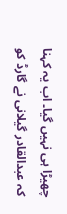چھیڑا ہی نہیں گیا۔ اب یہ کہنا کہ عبدالقادر گیلانی نے گارڈ کو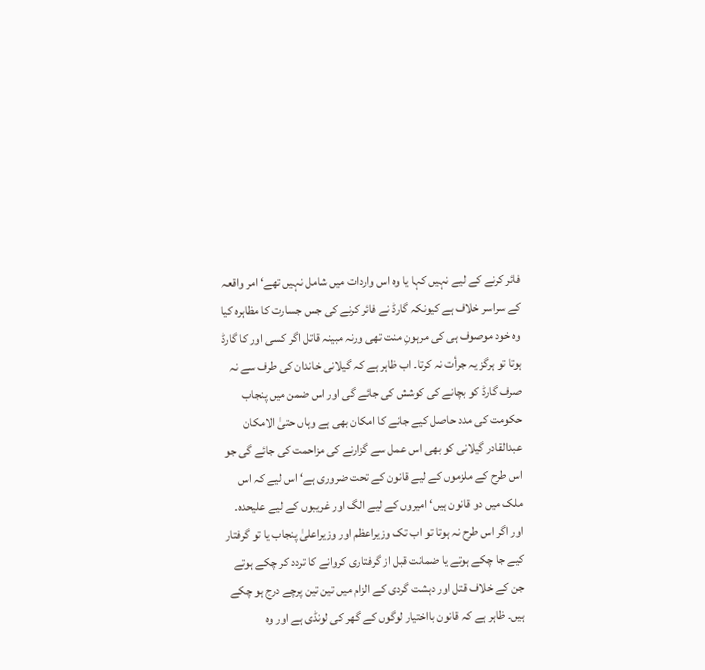فائر کرنے کے لیے نہیں کہا یا وہ اس واردات میں شامل نہیں تھے‘ امر واقعہ کے سراسر خلاف ہے کیونکہ گارڈ نے فائر کرنے کی جس جسارت کا مظاہرہ کیا وہ خود موصوف ہی کی مرہونِ منت تھی ورنہ مبینہ قاتل اگر کسی اور کا گارڈ ہوتا تو ہرگز یہ جرأت نہ کرتا۔ اب ظاہر ہے کہ گیلانی خاندان کی طرف سے نہ صرف گارڈ کو بچانے کی کوشش کی جائے گی اور اس ضمن میں پنجاب حکومت کی مدد حاصل کیے جانے کا امکان بھی ہے وہاں حتیٰ الامکان عبدالقادر گیلانی کو بھی اس عمل سے گزارنے کی مزاحمت کی جائے گی جو اس طرح کے ملزموں کے لیے قانون کے تحت ضروری ہے‘ اس لیے کہ اس ملک میں دو قانون ہیں‘ امیروں کے لیے الگ اور غریبوں کے لیے علیحدہ۔ اور اگر اس طرح نہ ہوتا تو اب تک وزیراعظم اور وزیراعلیٰ پنجاب یا تو گرفتار کیے جا چکے ہوتے یا ضمانت قبل از گرفتاری کروانے کا تردد کر چکے ہوتے جن کے خلاف قتل اور دہشت گردی کے الزام میں تین تین پرچے درج ہو چکے ہیں۔ ظاہر ہے کہ قانون بااختیار لوگوں کے گھر کی لونڈی ہے اور وہ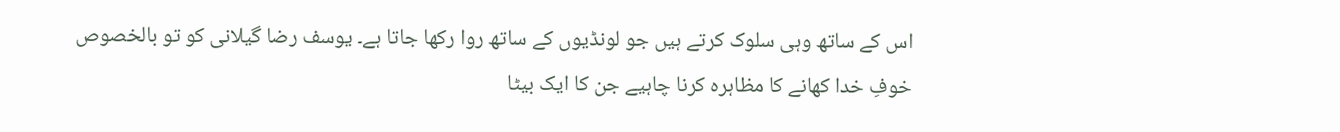اس کے ساتھ وہی سلوک کرتے ہیں جو لونڈیوں کے ساتھ روا رکھا جاتا ہے۔ یوسف رضا گیلانی کو تو بالخصوص خوفِ خدا کھانے کا مظاہرہ کرنا چاہیے جن کا ایک بیٹا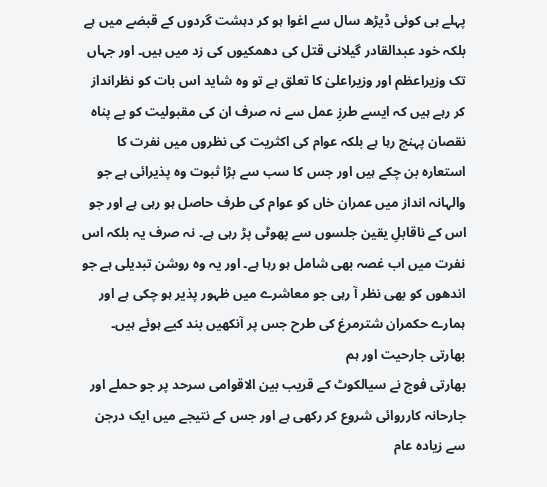پہلے ہی کوئی ڈیڑھ سال سے اغوا ہو کر دہشت گردوں کے قبضے میں ہے بلکہ خود عبدالقادر گیلانی قتل کی دھمکیوں کی زد میں ہیں۔ اور جہاں تک وزیراعظم اور وزیراعلیٰ کا تعلق ہے تو وہ شاید اس بات کو نظرانداز کر رہے ہیں کہ ایسے طرزِ عمل سے نہ صرف ان کی مقبولیت کو بے پناہ نقصان پہنچ رہا ہے بلکہ عوام کی اکثریت کی نظروں میں نفرت کا استعارہ بن چکے ہیں اور جس کا سب سے بڑا ثبوت وہ پذیرائی ہے جو والہانہ انداز میں عمران خاں کو عوام کی طرف حاصل ہو رہی ہے اور جو اس کے ناقابلِ یقین جلسوں سے پھوٹی پڑ رہی ہے۔ نہ صرف یہ بلکہ اس نفرت میں اب غصہ بھی شامل ہو رہا ہے۔ اور یہ وہ روشن تبدیلی ہے جو اندھوں کو بھی نظر آ رہی جو معاشرے میں ظہور پذیر ہو چکی ہے اور ہمارے حکمران شترمرغ کی طرح جس پر آنکھیں بند کیے ہوئے ہیں۔
بھارتی جارحیت اور ہم
بھارتی فوج نے سیالکوٹ کے قریب بین الاقوامی سرحد پر جو حملے اور جارحانہ کارروائی شروع کر رکھی ہے اور جس کے نتیجے میں ایک درجن سے زیادہ عام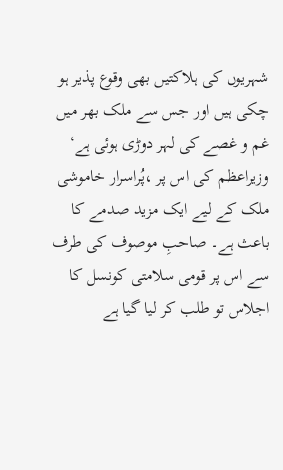شہریوں کی ہلاکتیں بھی وقوع پذیر ہو چکی ہیں اور جس سے ملک بھر میں غم و غصے کی لہر دوڑی ہوئی ہے‘ وزیراعظم کی اس پر ،پُراسرار خاموشی ملک کے لیے ایک مزید صدمے کا باعث ہے۔ صاحبِ موصوف کی طرف سے اس پر قومی سلامتی کونسل کا اجلاس تو طلب کر لیا گیا ہے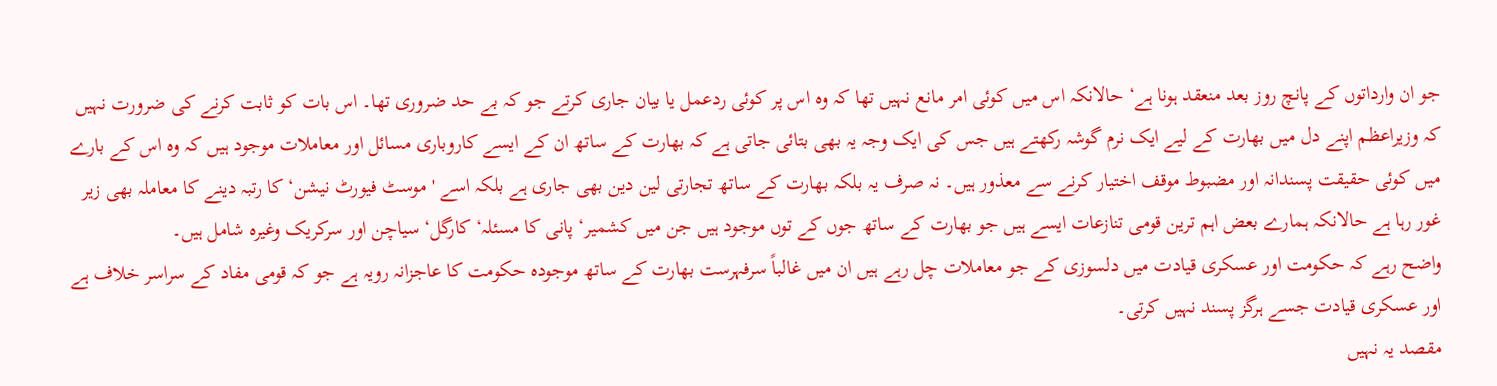جو ان وارداتوں کے پانچ روز بعد منعقد ہونا ہے‘ حالانکہ اس میں کوئی امر مانع نہیں تھا کہ وہ اس پر کوئی ردعمل یا بیان جاری کرتے جو کہ بے حد ضروری تھا۔ اس بات کو ثابت کرنے کی ضرورت نہیں کہ وزیراعظم اپنے دل میں بھارت کے لیے ایک نرم گوشہ رکھتے ہیں جس کی ایک وجہ یہ بھی بتائی جاتی ہے کہ بھارت کے ساتھ ان کے ایسے کاروباری مسائل اور معاملات موجود ہیں کہ وہ اس کے بارے میں کوئی حقیقت پسندانہ اور مضبوط موقف اختیار کرنے سے معذور ہیں۔ نہ صرف یہ بلکہ بھارت کے ساتھ تجارتی لین دین بھی جاری ہے بلکہ اسے 'موسٹ فیورٹ نیشن‘ کا رتبہ دینے کا معاملہ بھی زیر غور رہا ہے حالانکہ ہمارے بعض اہم ترین قومی تنازعات ایسے ہیں جو بھارت کے ساتھ جوں کے توں موجود ہیں جن میں کشمیر‘ پانی کا مسئلہ‘ کارگل‘ سیاچن اور سرکریک وغیرہ شامل ہیں۔
واضح رہے کہ حکومت اور عسکری قیادت میں دلسوزی کے جو معاملات چل رہے ہیں ان میں غالباً سرفہرست بھارت کے ساتھ موجودہ حکومت کا عاجزانہ رویہ ہے جو کہ قومی مفاد کے سراسر خلاف ہے اور عسکری قیادت جسے ہرگز پسند نہیں کرتی۔
مقصد یہ نہیں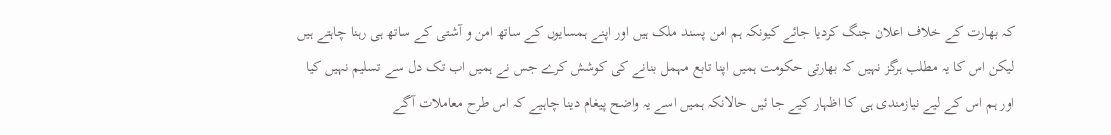کہ بھارت کے خلاف اعلان جنگ کردیا جائے کیونکہ ہم امن پسند ملک ہیں اور اپنے ہمسایوں کے ساتھ امن و آشتی کے ساتھ ہی رہنا چاہتے ہیں لیکن اس کا یہ مطلب ہرگز نہیں کہ بھارتی حکومت ہمیں اپنا تابع مہمل بنانے کی کوشش کرے جس نے ہمیں اب تک دل سے تسلیم نہیں کیا اور ہم اس کے لیے نیازمندی ہی کا اظہار کیے جا ئیں حالانکہ ہمیں اسے یہ واضح پیغام دینا چاہیے کہ اس طرح معاملات آگے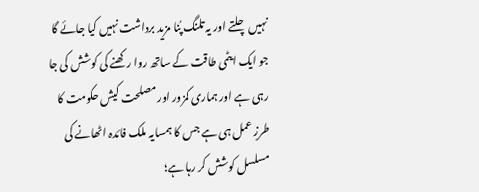نہیں چلتے اور یہ تلنگ پُنا مزید برداشت نہیں کیا جائے گا جو ایک ایٹمی طاقت کے ساتھ روا رکھنے کی کوشش کی جا رہی ہے اور ہماری کمزور اور مصلحت کیش حکومت کا طرزِ عمل ہی ہے جس کا ہمسایہ ملک فائدہ اٹھانے کی مسلسل کوشش کر رہا ہے؛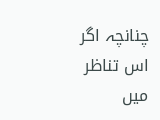چنانچہ اگر اس تناظر میں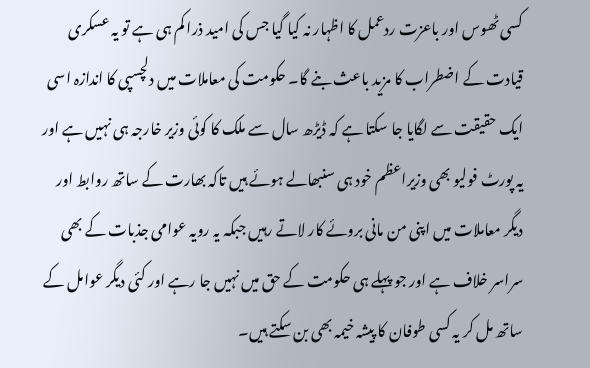کسی ٹھوس اور باعزت ردعمل کا اظہار نہ کیا گیا جس کی امید ذرا کم ہی ہے تو یہ عسکری قیادت کے اضطراب کا مزید باعث بنے گا۔ حکومت کی معاملات میں دلچسپی کا اندازہ اسی ایک حقیقت سے لگایا جا سکتا ہے کہ ڈیڑھ سال سے ملک کا کوئی وزیر خارجہ ہی نہیں ہے اور یہ پورٹ فولیو بھی وزیراعظم خود ہی سنبھالے ہوئے ہیں تاکہ بھارت کے ساتھ روابط اور دیگر معاملات میں اپنی من مانی بروئے کار لاتے رہیں جبکہ یہ رویہ عوامی جذبات کے بھی سراسر خلاف ہے اور جو پہلے ہی حکومت کے حق میں نہیں جا رہے اور کئی دیگر عوامل کے ساتھ مل کر یہ کسی طوفان کا پیشہ خیمہ بھی بن سکتے ہیں۔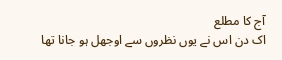آج کا مطلع
اک دن اس نے یوں نظروں سے اوجھل ہو جانا تھا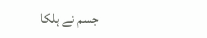جسم نے ہلکا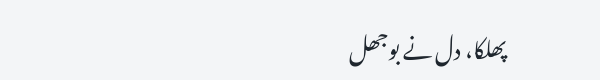پھلکا، دل نے بوجھل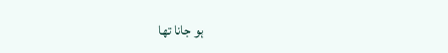ہو جانا تھا